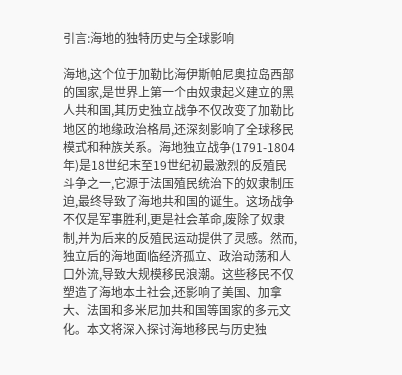引言:海地的独特历史与全球影响

海地,这个位于加勒比海伊斯帕尼奥拉岛西部的国家,是世界上第一个由奴隶起义建立的黑人共和国,其历史独立战争不仅改变了加勒比地区的地缘政治格局,还深刻影响了全球移民模式和种族关系。海地独立战争(1791-1804年)是18世纪末至19世纪初最激烈的反殖民斗争之一,它源于法国殖民统治下的奴隶制压迫,最终导致了海地共和国的诞生。这场战争不仅是军事胜利,更是社会革命,废除了奴隶制,并为后来的反殖民运动提供了灵感。然而,独立后的海地面临经济孤立、政治动荡和人口外流,导致大规模移民浪潮。这些移民不仅塑造了海地本土社会,还影响了美国、加拿大、法国和多米尼加共和国等国家的多元文化。本文将深入探讨海地移民与历史独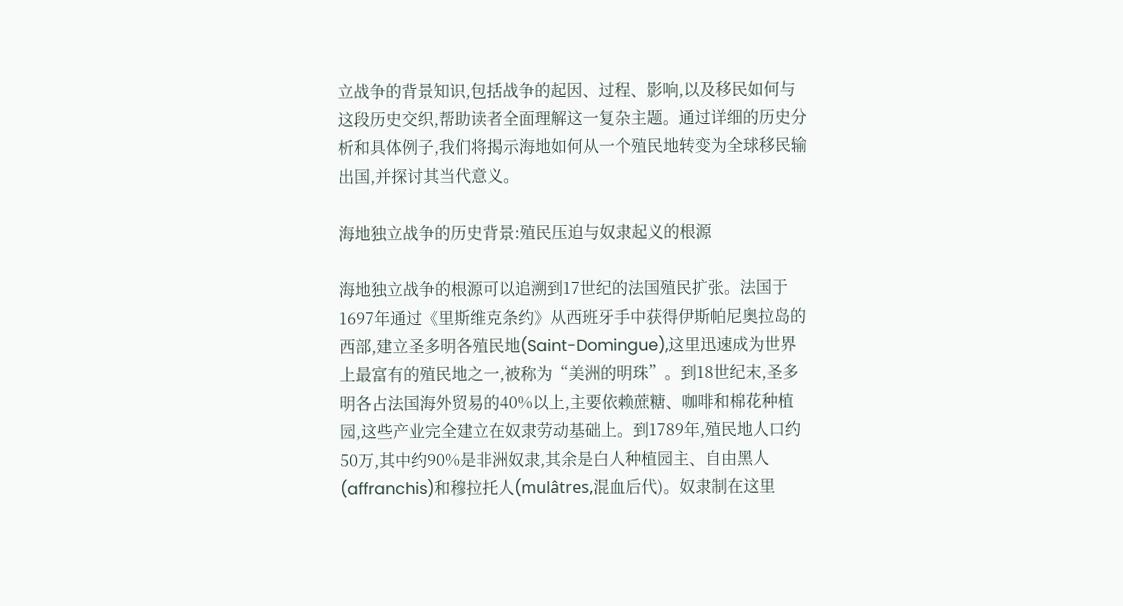立战争的背景知识,包括战争的起因、过程、影响,以及移民如何与这段历史交织,帮助读者全面理解这一复杂主题。通过详细的历史分析和具体例子,我们将揭示海地如何从一个殖民地转变为全球移民输出国,并探讨其当代意义。

海地独立战争的历史背景:殖民压迫与奴隶起义的根源

海地独立战争的根源可以追溯到17世纪的法国殖民扩张。法国于1697年通过《里斯维克条约》从西班牙手中获得伊斯帕尼奥拉岛的西部,建立圣多明各殖民地(Saint-Domingue),这里迅速成为世界上最富有的殖民地之一,被称为“美洲的明珠”。到18世纪末,圣多明各占法国海外贸易的40%以上,主要依赖蔗糖、咖啡和棉花种植园,这些产业完全建立在奴隶劳动基础上。到1789年,殖民地人口约50万,其中约90%是非洲奴隶,其余是白人种植园主、自由黑人(affranchis)和穆拉托人(mulâtres,混血后代)。奴隶制在这里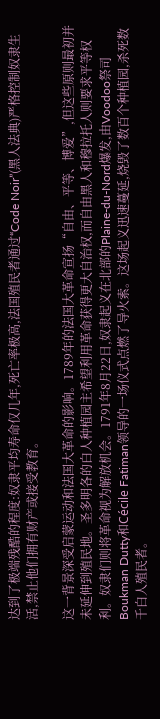达到了极端残酷的程度:奴隶平均寿命仅几年,死亡率极高,法国殖民者通过“Code Noir”(黑人法典)严格控制奴隶生活,禁止他们拥有财产或接受教育。

这一背景深受启蒙运动和法国大革命的影响。1789年的法国大革命宣扬“自由、平等、博爱”,但这些原则最初并未延伸到殖民地。圣多明各的白人种植园主希望利用革命获得更大自治权,而自由黑人和穆拉托人则要求平等权利。奴隶们则将革命视为解放机会。1791年8月22日,奴隶起义在北部的Plaine-du-Nord爆发,由Voodoo祭司Boukman Dutty和Cécile Fatiman领导的一场仪式点燃了导火索。这场起义迅速蔓延,烧毁了数百个种植园,杀死数千白人殖民者。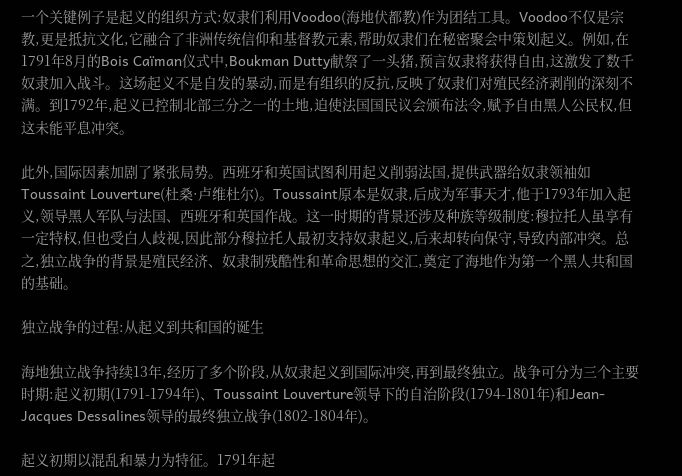一个关键例子是起义的组织方式:奴隶们利用Voodoo(海地伏都教)作为团结工具。Voodoo不仅是宗教,更是抵抗文化,它融合了非洲传统信仰和基督教元素,帮助奴隶们在秘密聚会中策划起义。例如,在1791年8月的Bois Caïman仪式中,Boukman Dutty献祭了一头猪,预言奴隶将获得自由,这激发了数千奴隶加入战斗。这场起义不是自发的暴动,而是有组织的反抗,反映了奴隶们对殖民经济剥削的深刻不满。到1792年,起义已控制北部三分之一的土地,迫使法国国民议会颁布法令,赋予自由黑人公民权,但这未能平息冲突。

此外,国际因素加剧了紧张局势。西班牙和英国试图利用起义削弱法国,提供武器给奴隶领袖如Toussaint Louverture(杜桑·卢维杜尔)。Toussaint原本是奴隶,后成为军事天才,他于1793年加入起义,领导黑人军队与法国、西班牙和英国作战。这一时期的背景还涉及种族等级制度:穆拉托人虽享有一定特权,但也受白人歧视,因此部分穆拉托人最初支持奴隶起义,后来却转向保守,导致内部冲突。总之,独立战争的背景是殖民经济、奴隶制残酷性和革命思想的交汇,奠定了海地作为第一个黑人共和国的基础。

独立战争的过程:从起义到共和国的诞生

海地独立战争持续13年,经历了多个阶段,从奴隶起义到国际冲突,再到最终独立。战争可分为三个主要时期:起义初期(1791-1794年)、Toussaint Louverture领导下的自治阶段(1794-1801年)和Jean-Jacques Dessalines领导的最终独立战争(1802-1804年)。

起义初期以混乱和暴力为特征。1791年起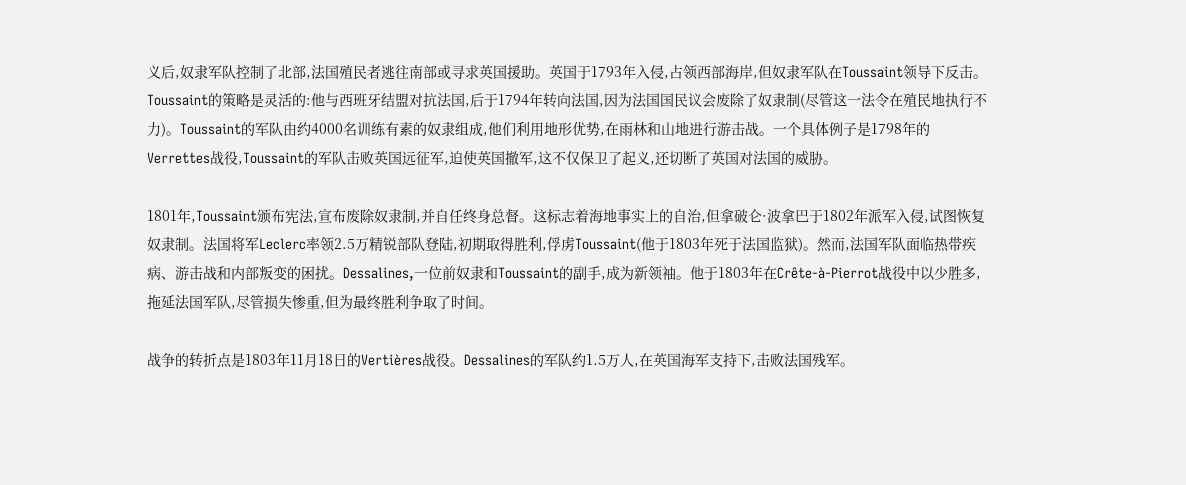义后,奴隶军队控制了北部,法国殖民者逃往南部或寻求英国援助。英国于1793年入侵,占领西部海岸,但奴隶军队在Toussaint领导下反击。Toussaint的策略是灵活的:他与西班牙结盟对抗法国,后于1794年转向法国,因为法国国民议会废除了奴隶制(尽管这一法令在殖民地执行不力)。Toussaint的军队由约4000名训练有素的奴隶组成,他们利用地形优势,在雨林和山地进行游击战。一个具体例子是1798年的Verrettes战役,Toussaint的军队击败英国远征军,迫使英国撤军,这不仅保卫了起义,还切断了英国对法国的威胁。

1801年,Toussaint颁布宪法,宣布废除奴隶制,并自任终身总督。这标志着海地事实上的自治,但拿破仑·波拿巴于1802年派军入侵,试图恢复奴隶制。法国将军Leclerc率领2.5万精锐部队登陆,初期取得胜利,俘虏Toussaint(他于1803年死于法国监狱)。然而,法国军队面临热带疾病、游击战和内部叛变的困扰。Dessalines,一位前奴隶和Toussaint的副手,成为新领袖。他于1803年在Crête-à-Pierrot战役中以少胜多,拖延法国军队,尽管损失惨重,但为最终胜利争取了时间。

战争的转折点是1803年11月18日的Vertières战役。Dessalines的军队约1.5万人,在英国海军支持下,击败法国残军。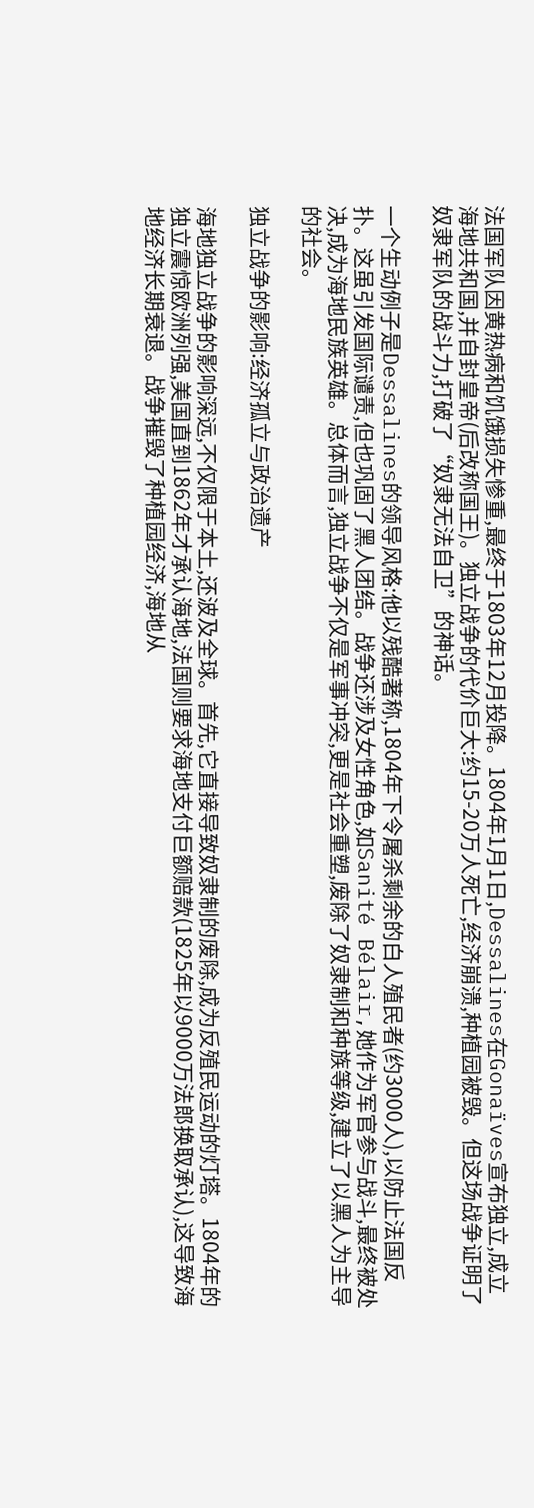法国军队因黄热病和饥饿损失惨重,最终于1803年12月投降。1804年1月1日,Dessalines在Gonaïves宣布独立,成立海地共和国,并自封皇帝(后改称国王)。独立战争的代价巨大:约15-20万人死亡,经济崩溃,种植园被毁。但这场战争证明了奴隶军队的战斗力,打破了“奴隶无法自卫”的神话。

一个生动例子是Dessalines的领导风格:他以残酷著称,1804年下令屠杀剩余的白人殖民者(约3000人),以防止法国反扑。这虽引发国际谴责,但也巩固了黑人团结。战争还涉及女性角色,如Sanité Bélair,她作为军官参与战斗,最终被处决,成为海地民族英雄。总体而言,独立战争不仅是军事冲突,更是社会重塑,废除了奴隶制和种族等级,建立了以黑人为主导的社会。

独立战争的影响:经济孤立与政治遗产

海地独立战争的影响深远,不仅限于本土,还波及全球。首先,它直接导致奴隶制的废除,成为反殖民运动的灯塔。1804年的独立震惊欧洲列强,美国直到1862年才承认海地,法国则要求海地支付巨额赔款(1825年以9000万法郎换取承认),这导致海地经济长期衰退。战争摧毁了种植园经济,海地从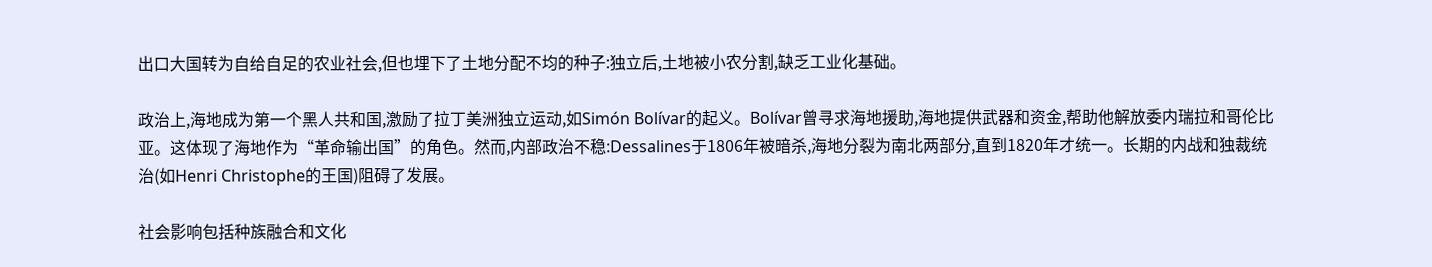出口大国转为自给自足的农业社会,但也埋下了土地分配不均的种子:独立后,土地被小农分割,缺乏工业化基础。

政治上,海地成为第一个黑人共和国,激励了拉丁美洲独立运动,如Simón Bolívar的起义。Bolívar曾寻求海地援助,海地提供武器和资金,帮助他解放委内瑞拉和哥伦比亚。这体现了海地作为“革命输出国”的角色。然而,内部政治不稳:Dessalines于1806年被暗杀,海地分裂为南北两部分,直到1820年才统一。长期的内战和独裁统治(如Henri Christophe的王国)阻碍了发展。

社会影响包括种族融合和文化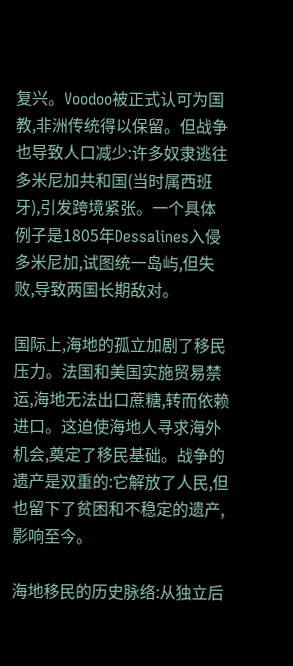复兴。Voodoo被正式认可为国教,非洲传统得以保留。但战争也导致人口减少:许多奴隶逃往多米尼加共和国(当时属西班牙),引发跨境紧张。一个具体例子是1805年Dessalines入侵多米尼加,试图统一岛屿,但失败,导致两国长期敌对。

国际上,海地的孤立加剧了移民压力。法国和美国实施贸易禁运,海地无法出口蔗糖,转而依赖进口。这迫使海地人寻求海外机会,奠定了移民基础。战争的遗产是双重的:它解放了人民,但也留下了贫困和不稳定的遗产,影响至今。

海地移民的历史脉络:从独立后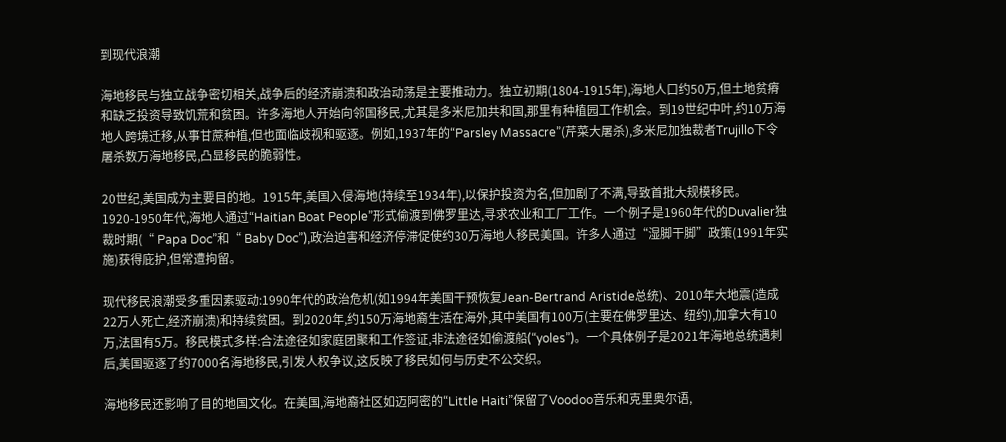到现代浪潮

海地移民与独立战争密切相关,战争后的经济崩溃和政治动荡是主要推动力。独立初期(1804-1915年),海地人口约50万,但土地贫瘠和缺乏投资导致饥荒和贫困。许多海地人开始向邻国移民,尤其是多米尼加共和国,那里有种植园工作机会。到19世纪中叶,约10万海地人跨境迁移,从事甘蔗种植,但也面临歧视和驱逐。例如,1937年的“Parsley Massacre”(芹菜大屠杀),多米尼加独裁者Trujillo下令屠杀数万海地移民,凸显移民的脆弱性。

20世纪,美国成为主要目的地。1915年,美国入侵海地(持续至1934年),以保护投资为名,但加剧了不满,导致首批大规模移民。1920-1950年代,海地人通过“Haitian Boat People”形式偷渡到佛罗里达,寻求农业和工厂工作。一个例子是1960年代的Duvalier独裁时期(“ Papa Doc”和“ Baby Doc”),政治迫害和经济停滞促使约30万海地人移民美国。许多人通过“湿脚干脚”政策(1991年实施)获得庇护,但常遭拘留。

现代移民浪潮受多重因素驱动:1990年代的政治危机(如1994年美国干预恢复Jean-Bertrand Aristide总统)、2010年大地震(造成22万人死亡,经济崩溃)和持续贫困。到2020年,约150万海地裔生活在海外,其中美国有100万(主要在佛罗里达、纽约),加拿大有10万,法国有5万。移民模式多样:合法途径如家庭团聚和工作签证,非法途径如偷渡船(“yoles”)。一个具体例子是2021年海地总统遇刺后,美国驱逐了约7000名海地移民,引发人权争议,这反映了移民如何与历史不公交织。

海地移民还影响了目的地国文化。在美国,海地裔社区如迈阿密的“Little Haiti”保留了Voodoo音乐和克里奥尔语,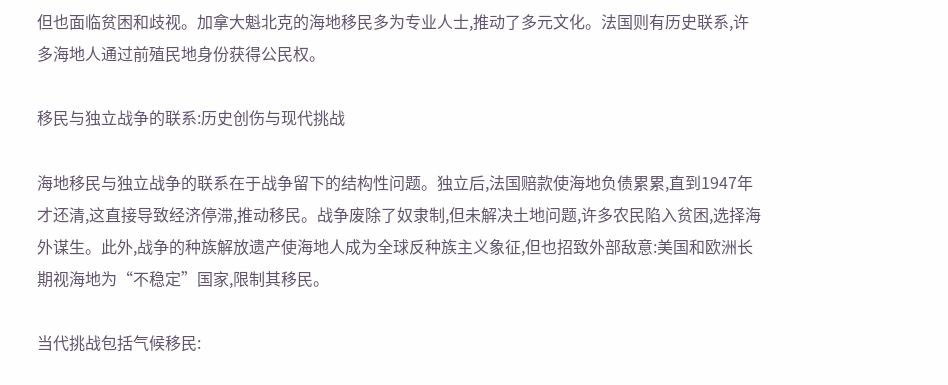但也面临贫困和歧视。加拿大魁北克的海地移民多为专业人士,推动了多元文化。法国则有历史联系,许多海地人通过前殖民地身份获得公民权。

移民与独立战争的联系:历史创伤与现代挑战

海地移民与独立战争的联系在于战争留下的结构性问题。独立后,法国赔款使海地负债累累,直到1947年才还清,这直接导致经济停滞,推动移民。战争废除了奴隶制,但未解决土地问题,许多农民陷入贫困,选择海外谋生。此外,战争的种族解放遗产使海地人成为全球反种族主义象征,但也招致外部敌意:美国和欧洲长期视海地为“不稳定”国家,限制其移民。

当代挑战包括气候移民: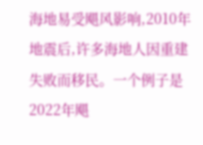海地易受飓风影响,2010年地震后,许多海地人因重建失败而移民。一个例子是2022年飓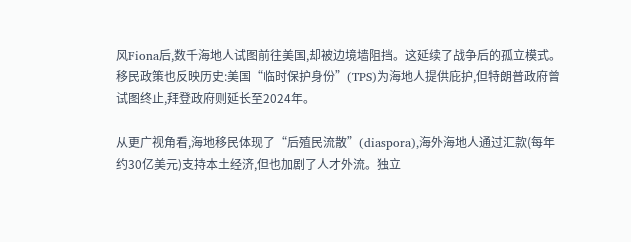风Fiona后,数千海地人试图前往美国,却被边境墙阻挡。这延续了战争后的孤立模式。移民政策也反映历史:美国“临时保护身份”(TPS)为海地人提供庇护,但特朗普政府曾试图终止,拜登政府则延长至2024年。

从更广视角看,海地移民体现了“后殖民流散”(diaspora),海外海地人通过汇款(每年约30亿美元)支持本土经济,但也加剧了人才外流。独立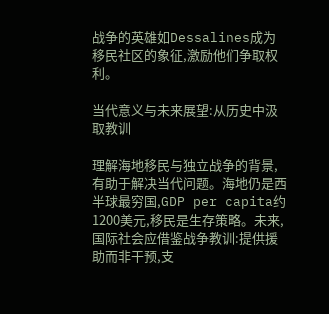战争的英雄如Dessalines成为移民社区的象征,激励他们争取权利。

当代意义与未来展望:从历史中汲取教训

理解海地移民与独立战争的背景,有助于解决当代问题。海地仍是西半球最穷国,GDP per capita约1200美元,移民是生存策略。未来,国际社会应借鉴战争教训:提供援助而非干预,支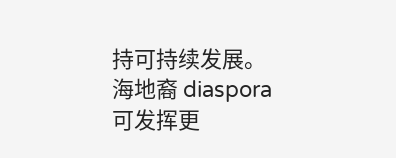持可持续发展。海地裔 diaspora 可发挥更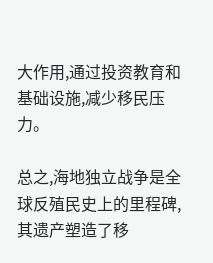大作用,通过投资教育和基础设施,减少移民压力。

总之,海地独立战争是全球反殖民史上的里程碑,其遗产塑造了移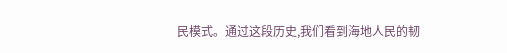民模式。通过这段历史,我们看到海地人民的韧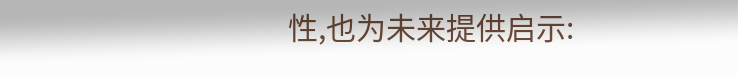性,也为未来提供启示: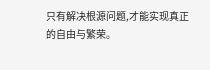只有解决根源问题,才能实现真正的自由与繁荣。